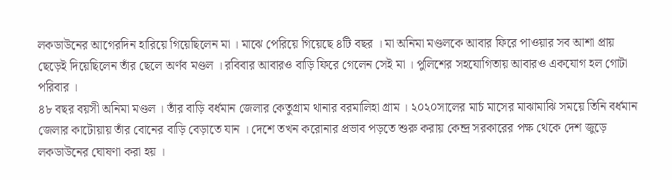লকডাউনের আগেরদিন হারিয়ে গিয়েছিলেন মা । মাঝে পেরিয়ে গিয়েছে ৪টি বছর । মা অনিমা মণ্ডলকে আবার ফিরে পাওয়ার সব আশা প্রায় ছেড়েই দিয়েছিলেন তাঁর ছেলে অর্ণব মণ্ডল । রবিবার আবারও বাড়ি ফিরে গেলেন সেই মা । পুলিশের সহযোগিতায় আবারও একযোগ হল গোটা পরিবার ।
৪৮ বছর বয়সী অনিমা মণ্ডল । তাঁর বাড়ি বর্ধমান জেলার কেতুগ্রাম থানার বরমালিহা গ্রাম । ২০২০সালের মার্চ মাসের মাঝামাঝি সময়ে তিনি বর্ধমান জেলার কাটোয়ায় তাঁর বোনের বাড়ি বেড়াতে যান । দেশে তখন করোনার প্রভাব পড়তে শুরু করায় কেন্দ্র সরকারের পক্ষ থেকে দেশ জুড়ে লকডাউনের ঘোষণা করা হয় ।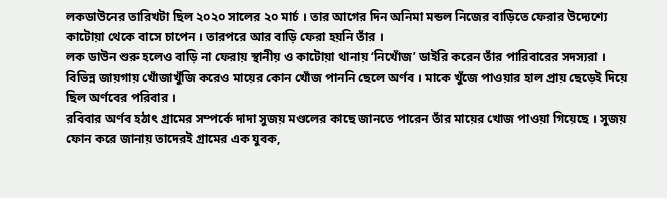লকডাউনের তারিখটা ছিল ২০২০ সালের ২০ মার্চ । তার আগের দিন অনিমা মন্ডল নিজের বাড়িতে ফেরার উদ্যেশ্যে কাটোয়া থেকে বাসে চাপেন । তারপরে আর বাড়ি ফেরা হয়নি তাঁর ।
লক ডাউন শুরু হলেও বাড়ি না ফেরায় স্থানীয় ও কাটোয়া থানায় ‘নিখোঁজ’ ডাইরি করেন তাঁর পারিবারের সদস্যরা । বিভিন্ন জায়গায় খোঁজাখুঁজি করেও মায়ের কোন খোঁজ পাননি ছেলে অর্ণব । মাকে খুঁজে পাওয়ার হাল প্রায় ছেড়েই দিয়ে ছিল অর্ণবের পরিবার ।
রবিবার অর্ণব হঠাৎ গ্রামের সম্পর্কে দাদা সুজয় মণ্ডলের কাছে জানতে পারেন তাঁর মায়ের খোজ পাওয়া গিয়েছে । সুজয় ফোন করে জানায় তাদেরই গ্রামের এক যুবক,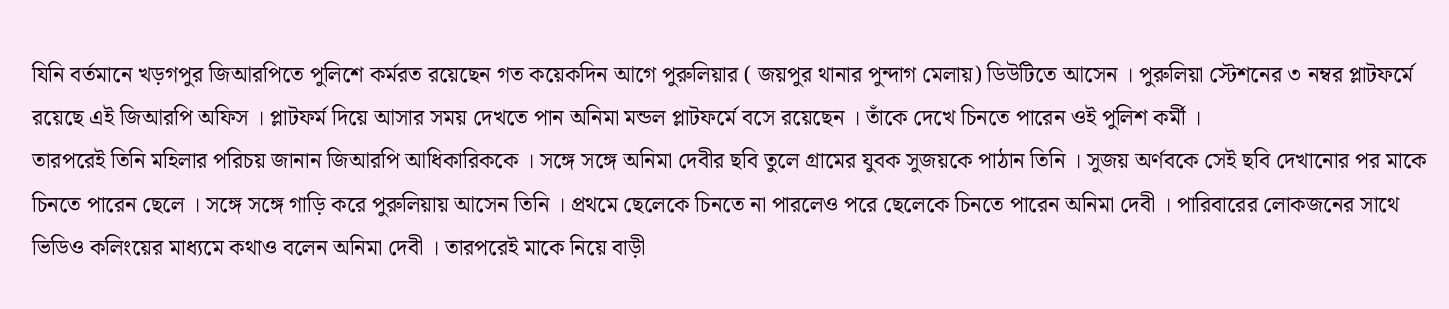যিনি বর্তমানে খড়গপুর জিআরপিতে পুলিশে কর্মরত রয়েছেন গত কয়েকদিন আগে পুরুলিয়ার ( জয়পুর থানার পুন্দাগ মেলায়) ডিউটিতে আসেন । পুরুলিয়া স্টেশনের ৩ নম্বর প্লাটফর্মে রয়েছে এই জিআরপি অফিস । প্লাটফর্ম দিয়ে আসার সময় দেখতে পান অনিমা মন্ডল প্লাটফর্মে বসে রয়েছেন । তাঁকে দেখে চিনতে পারেন ওই পুলিশ কর্মী ।
তারপরেই তিনি মহিলার পরিচয় জানান জিআরপি আধিকারিককে । সঙ্গে সঙ্গে অনিমা দেবীর ছবি তুলে গ্রামের যুবক সুজয়কে পাঠান তিনি । সুজয় অর্ণবকে সেই ছবি দেখানোর পর মাকে চিনতে পারেন ছেলে । সঙ্গে সঙ্গে গাড়ি করে পুরুলিয়ায় আসেন তিনি । প্রথমে ছেলেকে চিনতে না পারলেও পরে ছেলেকে চিনতে পারেন অনিমা দেবী । পারিবারের লোকজনের সাথে ভিডিও কলিংয়ের মাধ্যমে কথাও বলেন অনিমা দেবী । তারপরেই মাকে নিয়ে বাড়ী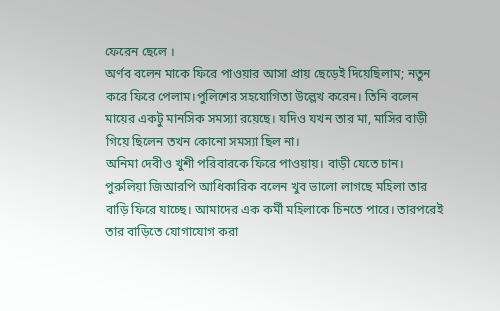ফেরেন ছেলে ।
অর্ণব বলেন মাকে ফিরে পাওয়ার আসা প্রায় ছেড়েই দিয়েছিলাম; নতুন করে ফিরে পেলাম।পুলিশের সহযোগিতা উল্লেখ করেন। তিনি বলেন মায়ের একটু মানসিক সমস্যা রয়েছে। যদিও যখন তার মা, মাসির বাড়ী গিয়ে ছিলেন তখন কোনো সমস্যা ছিল না।
অনিমা দেবীও খুশী পরিবারকে ফিরে পাওয়ায়। বাড়ী যেতে চান।
পুরুলিয়া জিআরপি আধিকারিক বলেন খুব ভালো লাগছে মহিলা তার বাড়ি ফিরে যাচ্ছে। আমাদের এক কর্মী মহিলাকে চিনতে পারে। তারপরেই তার বাড়িতে যোগাযোগ করা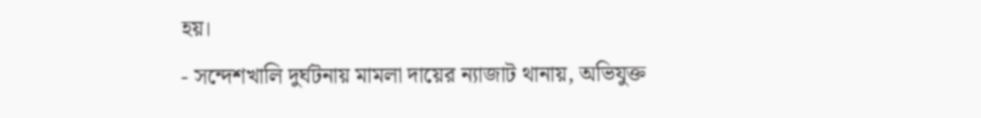হয়।
- সন্দেশখালি দুর্ঘটনায় মামলা দায়ের ন্যাজাট থানায়, অভিযুক্ত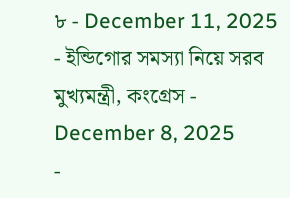৮ - December 11, 2025
- ইন্ডিগোর সমস্যা নিয়ে সরব মুখ্যমন্ত্রী, কংগ্রেস - December 8, 2025
-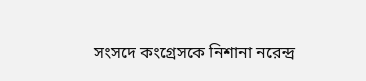সংসদে কংগ্রেসকে নিশানা নরেন্দ্র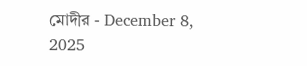মোদীর - December 8, 2025